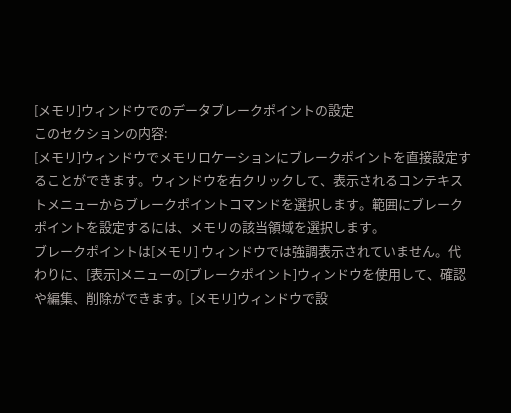[メモリ]ウィンドウでのデータブレークポイントの設定
このセクションの内容:
[メモリ]ウィンドウでメモリロケーションにブレークポイントを直接設定することができます。ウィンドウを右クリックして、表示されるコンテキストメニューからブレークポイントコマンドを選択します。範囲にブレークポイントを設定するには、メモリの該当領域を選択します。
ブレークポイントは[メモリ] ウィンドウでは強調表示されていません。代わりに、[表示]メニューの[ブレークポイント]ウィンドウを使用して、確認や編集、削除ができます。[メモリ]ウィンドウで設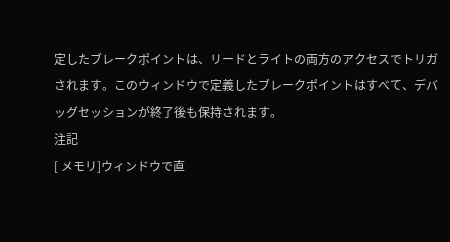定したブレークポイントは、リードとライトの両方のアクセスでトリガされます。このウィンドウで定義したブレークポイントはすべて、デバッグセッションが終了後も保持されます。
注記
[ メモリ]ウィンドウで直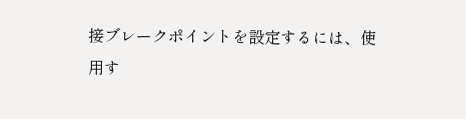接ブレークポイントを設定するには、使用す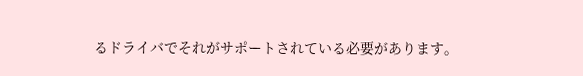るドライバでそれがサポートされている必要があります。